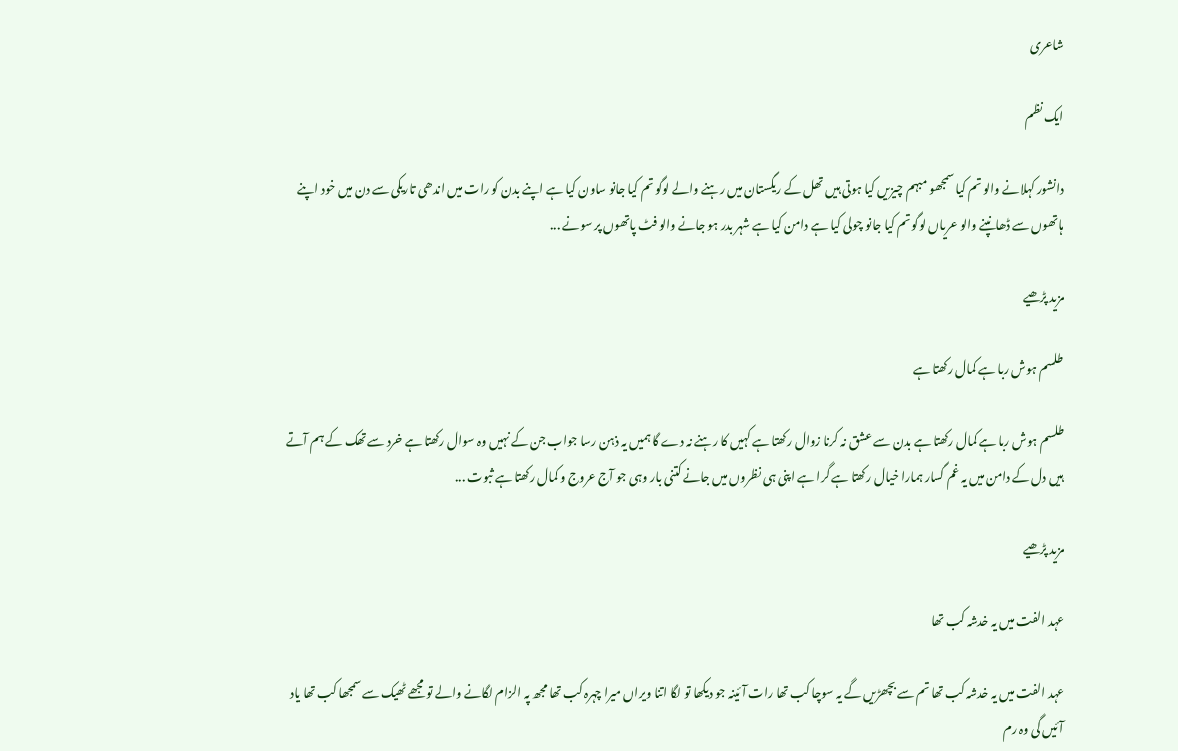شاعری

ایک نظم

دانشور کہلانے والو تم کیا سمجھو مبہم چیزیں کیا ہوتی ہیں تھل کے ریگستان میں رہنے والے لوگو تم کیا جانو ساون کیا ہے اپنے بدن کو رات میں اندھی تاریکی سے دن میں خود اپنے ہاتھوں سے ڈھانپنے والو عریاں لوگو تم کیا جانو چولی کیا ہے دامن کیا ہے شہر بدر ہو جانے والو فٹ پاتھوں پر سونے ...

مزید پڑھیے

طلسم ہوش ربا ہے کمال رکھتا ہے

طلسم ہوش ربا ہے کمال رکھتا ہے بدن سے عشق نہ کرنا زوال رکھتا ہے کہیں کا رہنے نہ دے گا ہمیں یہ ذہن رسا جواب جن کے نہیں وہ سوال رکھتا ہے خرد سے تھک کے ہم آتے ہیں دل کے دامن میں یہ غم گسار ہمارا خیال رکھتا ہے گرا ہے اپنی ہی نظروں میں جانے کتنی بار وہی جو آج عروج و کمال رکھتا ہے ثبوت ...

مزید پڑھیے

عہد الفت میں یہ خدشہ کب تھا

عہد الفت میں یہ خدشہ کب تھا تم سے بچھڑیں گے یہ سوچا کب تھا رات آئینہ جو دیکھا تو لگا اتنا ویراں میرا چہرہ کب تھا مجھ پہ الزام لگانے والے تو مجھے ٹھیک سے سمجھا کب تھا یاد آئیں گی وہ رم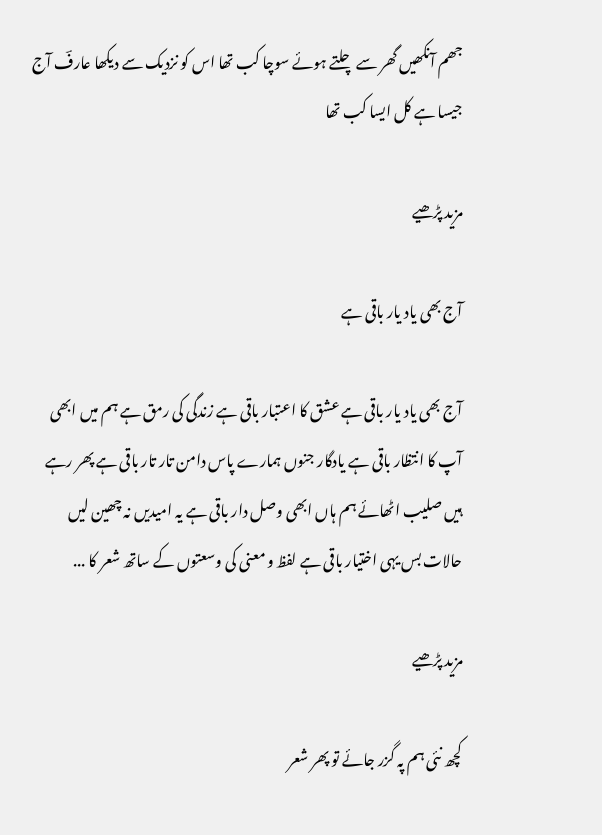جھم آنکھیں گھر سے چلتے ہوئے سوچا کب تھا اس کو نزدیک سے دیکھا عارفؔ آج جیسا ہے کل ایسا کب تھا

مزید پڑھیے

آج بھی یاد یار باقی ہے

آج بھی یاد یار باقی ہے عشق کا اعتبار باقی ہے زندگی کی رمق ہے ہم میں ابھی آپ کا انتظار باقی ہے یادگار جنوں ہمارے پاس دامن تار تار باقی ہے پھر رہے ہیں صلیب اٹھائے ہم ہاں ابھی وصل دار باقی ہے یہ امیدیں نہ چھین لیں حالات بس یہی اختیار باقی ہے لفظ و معنی کی وسعتوں کے ساتھ شعر کا ...

مزید پڑھیے

کچھ نئی ہم پہ گزر جائے تو پھر شعر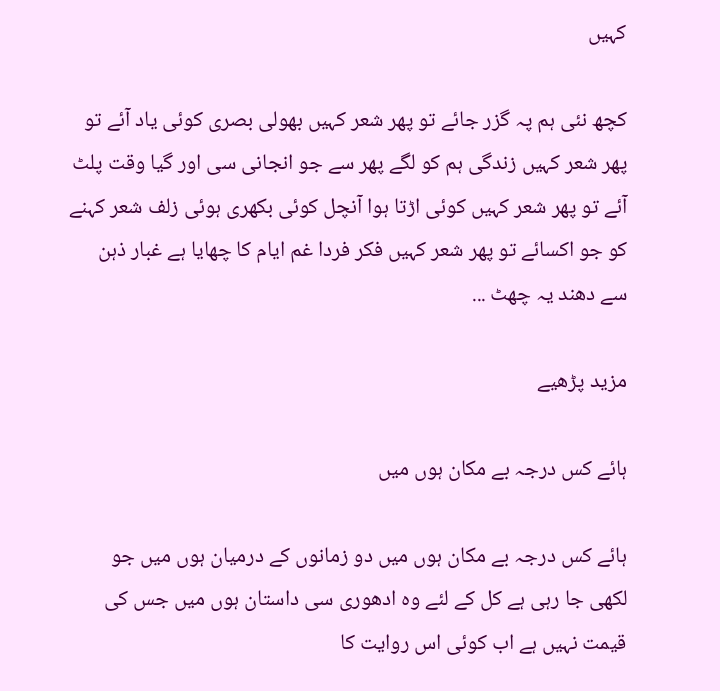کہیں

کچھ نئی ہم پہ گزر جائے تو پھر شعر کہیں بھولی بصری کوئی یاد آئے تو پھر شعر کہیں زندگی ہم کو لگے پھر سے جو انجانی سی اور گیا وقت پلٹ آئے تو پھر شعر کہیں کوئی اڑتا ہوا آنچل کوئی بکھری ہوئی زلف شعر کہنے کو جو اکسائے تو پھر شعر کہیں فکر فردا غم ایام کا چھایا ہے غبار ذہن سے دھند یہ چھٹ ...

مزید پڑھیے

ہائے کس درجہ بے مکان ہوں میں

ہائے کس درجہ بے مکان ہوں میں دو زمانوں کے درمیان ہوں میں جو لکھی جا رہی ہے کل کے لئے وہ ادھوری سی داستان ہوں میں جس کی قیمت نہیں ہے اب کوئی اس روایت کا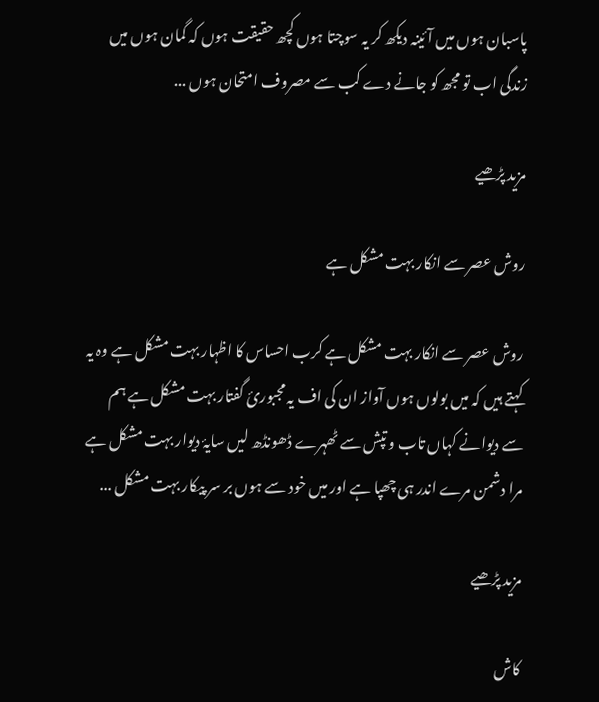پاسبان ہوں میں آئینہ دیکھ کر یہ سوچتا ہوں کچھ حقیقت ہوں کہ گمان ہوں میں زندگی اب تو مجھ کو جانے دے کب سے مصروف امتحان ہوں ...

مزید پڑھیے

روش عصر سے انکار بہت مشکل ہے

روش عصر سے انکار بہت مشکل ہے کرب احساس کا اظہار بہت مشکل ہے وہ یہ کہتے ہیں کہ میں بولوں ہوں آواز ان کی اف یہ مجبوریٔ گفتار بہت مشکل ہے ہم سے دیوانے کہاں تاب و تپش سے ٹھہرے ڈھونڈھ لیں سایۂ دیوار بہت مشکل ہے مرا دشمن مرے اندر ہی چھپا ہے اور میں خود سے ہوں بر سر پیکار بہت مشکل ...

مزید پڑھیے

کاش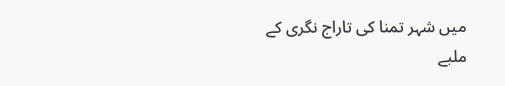میں شہر تمنا کی تاراج نگری کے ملبے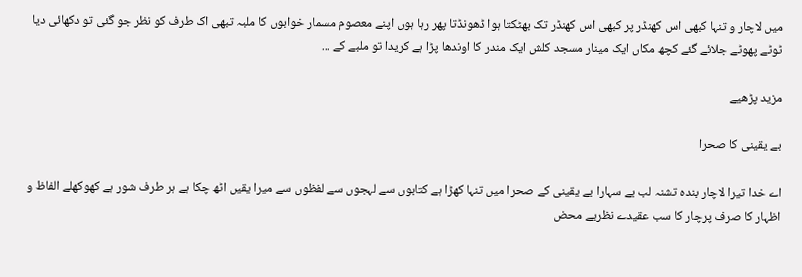میں لاچار و تنہا کبھی اس کھنڈر پر کبھی اس کھنڈر تک بھٹکتا ہوا ڈھونڈتا پھر رہا ہوں اپنے معصوم مسمار خوابوں کا ملبہ تبھی اک طرف کو نظر جو گئی تو دکھائی دیا ٹوٹے پھوٹے جلائے گئے کچھ مکاں ایک مینار مسجد کلش ایک مندر کا اوندھا پڑا ہے کریدا تو ملبے کے ...

مزید پڑھیے

بے یقینی کا صحرا

اے خدا تیرا لاچار بندہ تشنہ لب بے سہارا بے یقینی کے صحرا میں تنہا کھڑا ہے کتابوں سے لہجوں سے لفظوں سے میرا یقیں اٹھ چکا ہے ہر طرف شور ہے کھوکھلے الفاظ و اظہار کا صرف پرچار کا سب عقیدے نظریے محض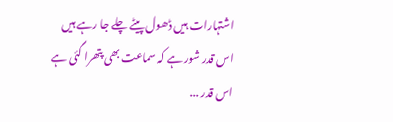اشتہارات ہیں ڈھول پیٹے چلے جا رہے ہیں اس قدر شور ہے کہ سماعت بھی پتھرا گئی ہے اس قدر ...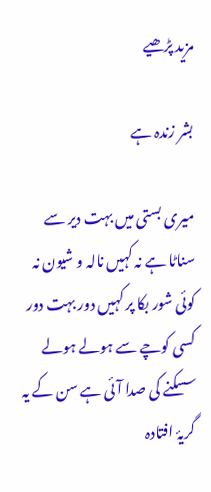مزید پڑھیے

بشر زندہ ہے

میری بستی میں بہت دیر سے سناٹا ہے نہ کہیں نالہ و شیون نہ کوئی شور بکا پر کہیں دور بہت دور کسی کوچے سے ہولے ہولے سسکنے کی صدا آئی ہے سن کے یہ گریۂ افتادہ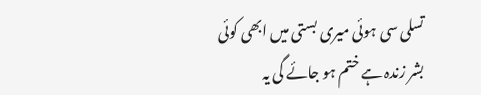تسلی سی ہوئی میری بستی میں ابھی کوئی بشر زندہ ہے ختم ہو جائے گی یہ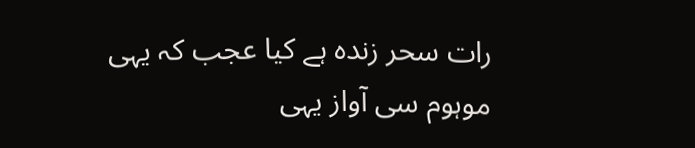رات سحر زندہ ہے کیا عجب کہ یہی موہوم سی آواز یہی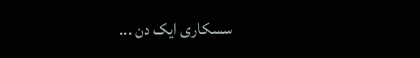سسکاری ایک دن ...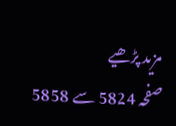مزید پڑھیے
صفحہ 5824 سے 5858